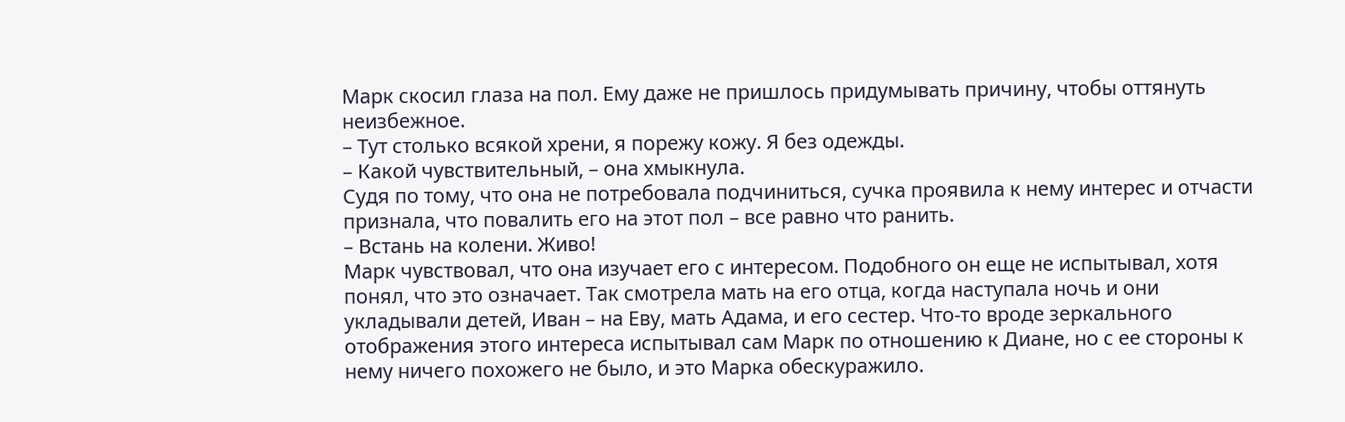Марк скосил глаза на пол. Ему даже не пришлось придумывать причину, чтобы оттянуть неизбежное.
– Тут столько всякой хрени, я порежу кожу. Я без одежды.
– Какой чувствительный, – она хмыкнула.
Судя по тому, что она не потребовала подчиниться, сучка проявила к нему интерес и отчасти признала, что повалить его на этот пол – все равно что ранить.
– Встань на колени. Живо!
Марк чувствовал, что она изучает его с интересом. Подобного он еще не испытывал, хотя понял, что это означает. Так смотрела мать на его отца, когда наступала ночь и они укладывали детей, Иван – на Еву, мать Адама, и его сестер. Что-то вроде зеркального отображения этого интереса испытывал сам Марк по отношению к Диане, но с ее стороны к нему ничего похожего не было, и это Марка обескуражило.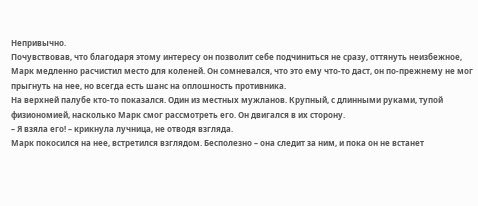Непривычно.
Почувствовав, что благодаря этому интересу он позволит себе подчиниться не сразу, оттянуть неизбежное, Марк медленно расчистил место для коленей. Он сомневался, что это ему что-то даст, он по-прежнему не мог прыгнуть на нее, но всегда есть шанс на оплошность противника.
На верхней палубе кто-то показался. Один из местных мужланов. Крупный, с длинными руками, тупой физиономией, насколько Марк смог рассмотреть его. Он двигался в их сторону.
– Я взяла его! – крикнула лучница, не отводя взгляда.
Марк покосился на нее, встретился взглядом. Бесполезно – она следит за ним, и пока он не встанет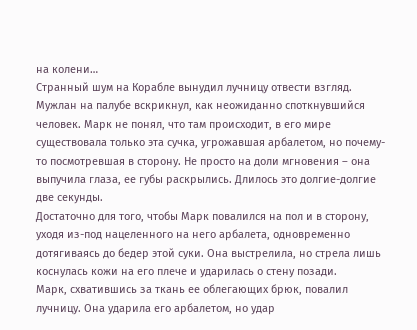на колени…
Странный шум на Корабле вынудил лучницу отвести взгляд. Мужлан на палубе вскрикнул, как неожиданно споткнувшийся человек. Марк не понял, что там происходит, в его мире существовала только эта сучка, угрожавшая арбалетом, но почему-то посмотревшая в сторону. Не просто на доли мгновения – она выпучила глаза, ее губы раскрылись. Длилось это долгие-долгие две секунды.
Достаточно для того, чтобы Марк повалился на пол и в сторону, уходя из-под нацеленного на него арбалета, одновременно дотягиваясь до бедер этой суки. Она выстрелила, но стрела лишь коснулась кожи на его плече и ударилась о стену позади.
Марк, схватившись за ткань ее облегающих брюк, повалил лучницу. Она ударила его арбалетом, но удар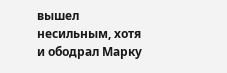вышел несильным, хотя и ободрал Марку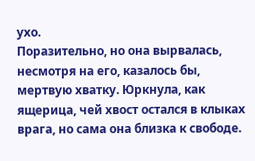ухо.
Поразительно, но она вырвалась, несмотря на его, казалось бы, мертвую хватку. Юркнула, как ящерица, чей хвост остался в клыках врага, но сама она близка к свободе.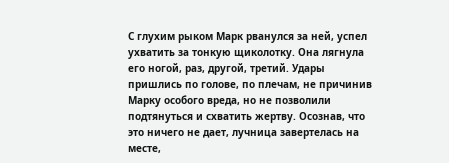С глухим рыком Марк рванулся за ней, успел ухватить за тонкую щиколотку. Она лягнула его ногой, раз, другой, третий. Удары пришлись по голове, по плечам, не причинив Марку особого вреда, но не позволили подтянуться и схватить жертву. Осознав, что это ничего не дает, лучница завертелась на месте,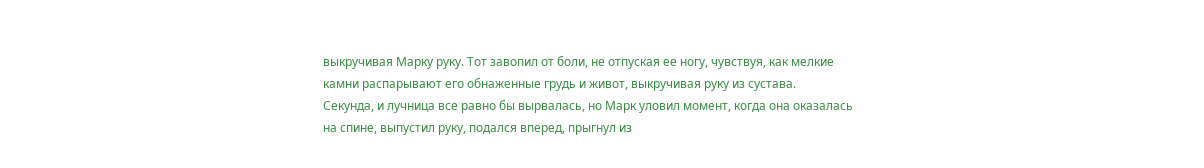выкручивая Марку руку. Тот завопил от боли, не отпуская ее ногу, чувствуя, как мелкие камни распарывают его обнаженные грудь и живот, выкручивая руку из сустава.
Секунда, и лучница все равно бы вырвалась, но Марк уловил момент, когда она оказалась на спине, выпустил руку, подался вперед, прыгнул из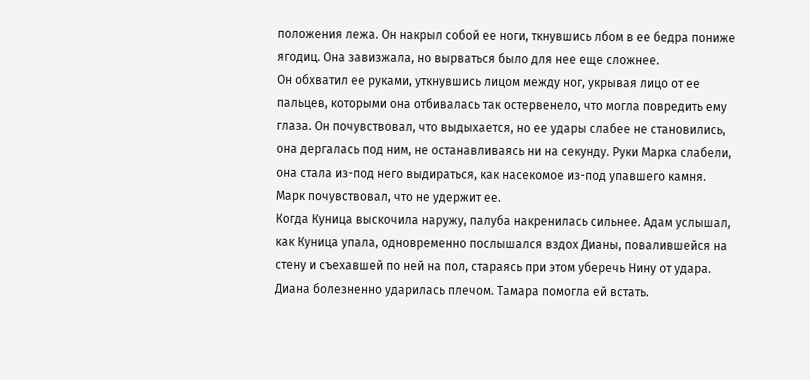положения лежа. Он накрыл собой ее ноги, ткнувшись лбом в ее бедра пониже ягодиц. Она завизжала, но вырваться было для нее еще сложнее.
Он обхватил ее руками, уткнувшись лицом между ног, укрывая лицо от ее пальцев, которыми она отбивалась так остервенело, что могла повредить ему глаза. Он почувствовал, что выдыхается, но ее удары слабее не становились, она дергалась под ним, не останавливаясь ни на секунду. Руки Марка слабели, она стала из-под него выдираться, как насекомое из-под упавшего камня.
Марк почувствовал, что не удержит ее.
Когда Куница выскочила наружу, палуба накренилась сильнее. Адам услышал, как Куница упала, одновременно послышался вздох Дианы, повалившейся на стену и съехавшей по ней на пол, стараясь при этом уберечь Нину от удара. Диана болезненно ударилась плечом. Тамара помогла ей встать.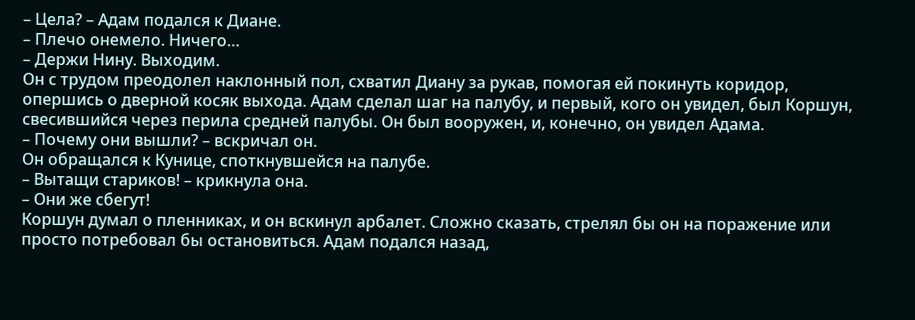– Цела? – Адам подался к Диане.
– Плечо онемело. Ничего…
– Держи Нину. Выходим.
Он с трудом преодолел наклонный пол, схватил Диану за рукав, помогая ей покинуть коридор, опершись о дверной косяк выхода. Адам сделал шаг на палубу, и первый, кого он увидел, был Коршун, свесившийся через перила средней палубы. Он был вооружен, и, конечно, он увидел Адама.
– Почему они вышли? – вскричал он.
Он обращался к Кунице, споткнувшейся на палубе.
– Вытащи стариков! – крикнула она.
– Они же сбегут!
Коршун думал о пленниках, и он вскинул арбалет. Сложно сказать, стрелял бы он на поражение или просто потребовал бы остановиться. Адам подался назад,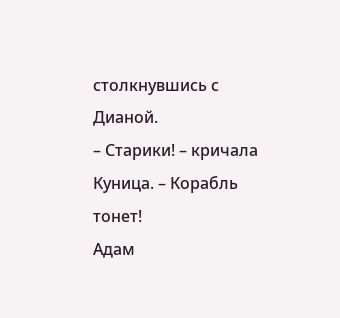столкнувшись с Дианой.
– Старики! – кричала Куница. – Корабль тонет!
Адам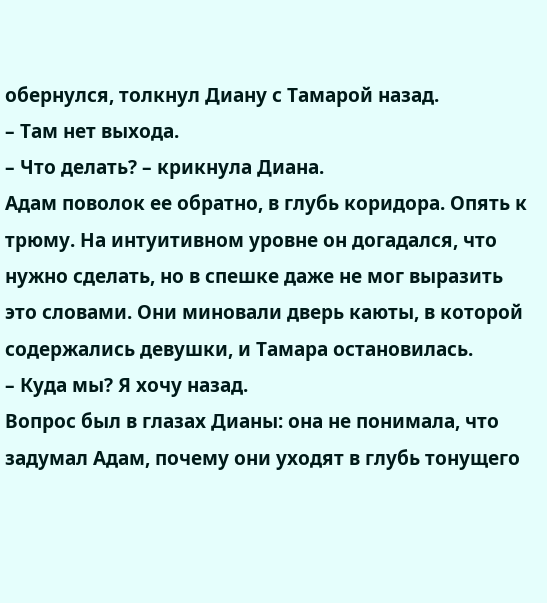обернулся, толкнул Диану с Тамарой назад.
– Там нет выхода.
– Что делать? – крикнула Диана.
Адам поволок ее обратно, в глубь коридора. Опять к трюму. На интуитивном уровне он догадался, что нужно сделать, но в спешке даже не мог выразить это словами. Они миновали дверь каюты, в которой содержались девушки, и Тамара остановилась.
– Куда мы? Я хочу назад.
Вопрос был в глазах Дианы: она не понимала, что задумал Адам, почему они уходят в глубь тонущего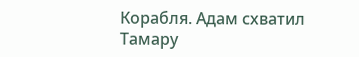Корабля. Адам схватил Тамару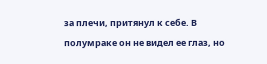за плечи, притянул к себе. В полумраке он не видел ее глаз, но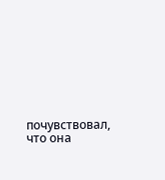почувствовал, что она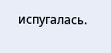испугалась.